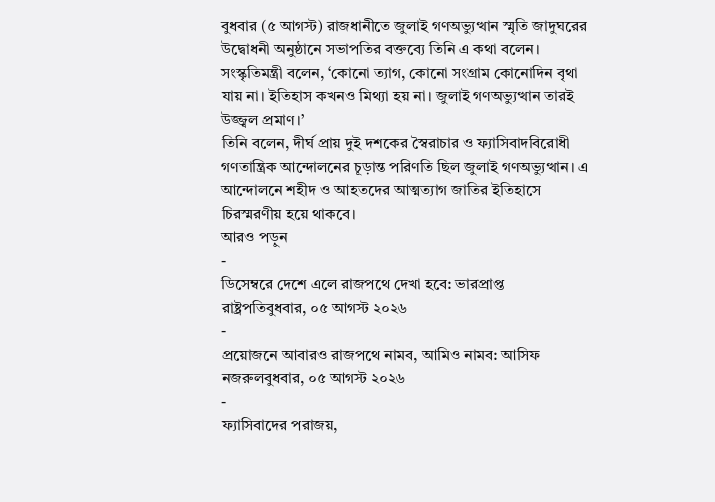বুধবার (৫ আগস্ট) রাজধানীতে জুলাই গণঅভ্যুত্থান স্মৃতি জাদুঘরের উদ্বোধনী অনুষ্ঠানে সভাপতির বক্তব্যে তিনি এ কথা বলেন।
সংস্কৃতিমন্ত্রী বলেন, ‘কোনো ত্যাগ, কোনো সংগ্রাম কোনোদিন বৃথা যায় না। ইতিহাস কখনও মিথ্যা হয় না। জুলাই গণঅভ্যুত্থান তারই উজ্জ্বল প্রমাণ।’
তিনি বলেন, দীর্ঘ প্রায় দুই দশকের স্বৈরাচার ও ফ্যাসিবাদবিরোধী গণতান্ত্রিক আন্দোলনের চূড়ান্ত পরিণতি ছিল জুলাই গণঅভ্যুত্থান। এ আন্দোলনে শহীদ ও আহতদের আত্মত্যাগ জাতির ইতিহাসে চিরস্মরণীয় হয়ে থাকবে।
আরও পড়ুন
-
ডিসেম্বরে দেশে এলে রাজপথে দেখা হবে: ভারপ্রাপ্ত রাষ্ট্রপতিবুধবার, ০৫ আগস্ট ২০২৬
-
প্রয়োজনে আবারও রাজপথে নামব, আমিও নামব: আসিফ নজরুলবুধবার, ০৫ আগস্ট ২০২৬
-
ফ্যাসিবাদের পরাজয়,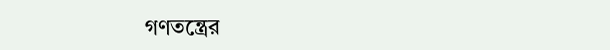গণতন্ত্রের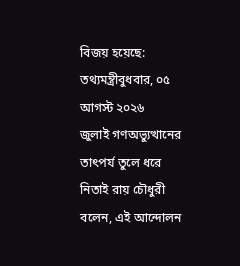বিজয় হয়েছে: তথ্যমন্ত্রীবুধবার, ০৫ আগস্ট ২০২৬
জুলাই গণঅভ্যুত্থানের তাৎপর্য তুলে ধরে নিতাই রায় চৌধুরী বলেন, এই আন্দোলন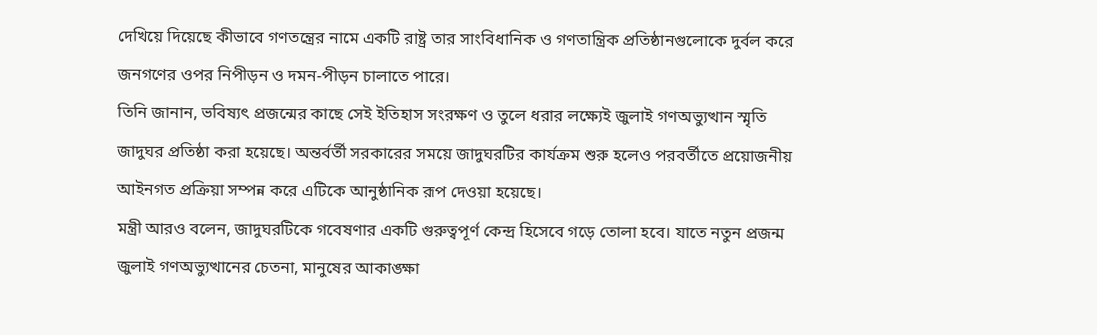দেখিয়ে দিয়েছে কীভাবে গণতন্ত্রের নামে একটি রাষ্ট্র তার সাংবিধানিক ও গণতান্ত্রিক প্রতিষ্ঠানগুলোকে দুর্বল করে জনগণের ওপর নিপীড়ন ও দমন-পীড়ন চালাতে পারে।
তিনি জানান, ভবিষ্যৎ প্রজন্মের কাছে সেই ইতিহাস সংরক্ষণ ও তুলে ধরার লক্ষ্যেই জুলাই গণঅভ্যুত্থান স্মৃতি জাদুঘর প্রতিষ্ঠা করা হয়েছে। অন্তর্বর্তী সরকারের সময়ে জাদুঘরটির কার্যক্রম শুরু হলেও পরবর্তীতে প্রয়োজনীয় আইনগত প্রক্রিয়া সম্পন্ন করে এটিকে আনুষ্ঠানিক রূপ দেওয়া হয়েছে।
মন্ত্রী আরও বলেন, জাদুঘরটিকে গবেষণার একটি গুরুত্বপূর্ণ কেন্দ্র হিসেবে গড়ে তোলা হবে। যাতে নতুন প্রজন্ম জুলাই গণঅভ্যুত্থানের চেতনা, মানুষের আকাঙ্ক্ষা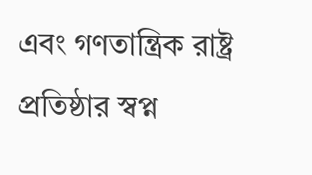এবং গণতান্ত্রিক রাষ্ট্র প্রতিষ্ঠার স্বপ্ন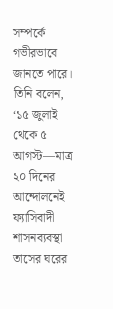সম্পর্কে গভীরভাবে জানতে পারে।
তিনি বলেন, ‘১৫ জুলাই থেকে ৫ আগস্ট—মাত্র ২০ দিনের আন্দোলনেই ফ্যাসিবাদী শাসনব্যবস্থা তাসের ঘরের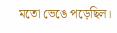মতো ভেঙে পড়েছিল।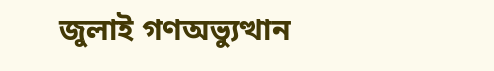জুলাই গণঅভ্যুত্থান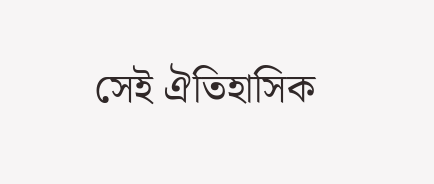সেই ঐতিহাসিক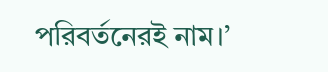পরিবর্তনেরই নাম।’